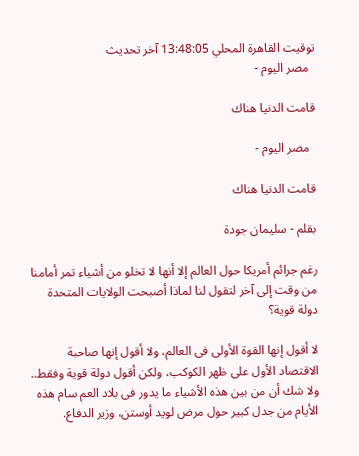توقيت القاهرة المحلي 13:48:05 آخر تحديث
  مصر اليوم -

قامت الدنيا هناك

  مصر اليوم -

قامت الدنيا هناك

بقلم - سليمان جودة

رغم جرائم أمريكا حول العالم إلا أنها لا تخلو من أشياء تمر أمامنا من وقت إلى آخر لتقول لنا لماذا أصبحت الولايات المتحدة دولة قوية؟

لا أقول إنها القوة الأولى فى العالم، ولا أقول إنها صاحبة الاقتصاد الأول على ظهر الكوكب، ولكن أقول دولة قوية وفقط.. ولا شك أن من بين هذه الأشياء ما يدور فى بلاد العم سام هذه الأيام من جدل كبير حول مرض لويد أوستن، وزير الدفاع.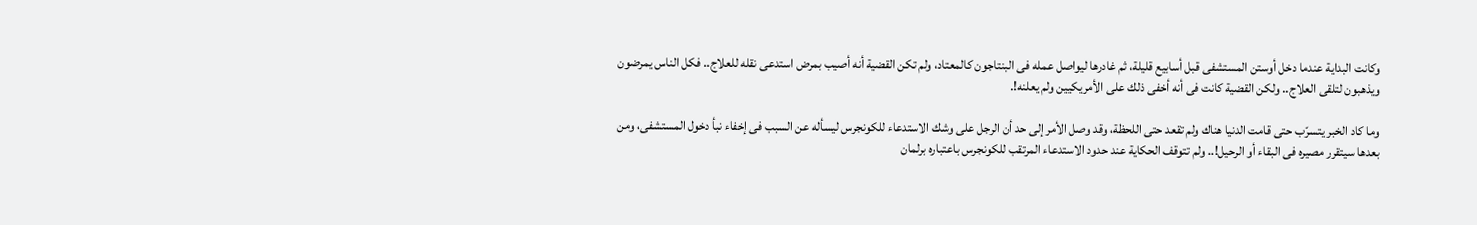وكانت البداية عندما دخل أوستن المستشفى قبل أسابيع قليلة، ثم غادرها ليواصل عمله فى البنتاجون كالمعتاد، ولم تكن القضية أنه أصيب بمرض استدعى نقله للعلاج.. فكل الناس يمرضون ويذهبون لتلقى العلاج.. ولكن القضية كانت فى أنه أخفى ذلك على الأمريكيين ولم يعلنه!.

وما كاد الخبر يتسرّب حتى قامت الدنيا هناك ولم تقعد حتى اللحظة، وقد وصل الأمر إلى حد أن الرجل على وشك الاستدعاء للكونجرس ليسأله عن السبب فى إخفاء نبأ دخول المستشفى، ومن بعدها سيتقرر مصيره فى البقاء أو الرحيل!.. ولم تتوقف الحكاية عند حدود الاستدعاء المرتقب للكونجرس باعتباره برلمان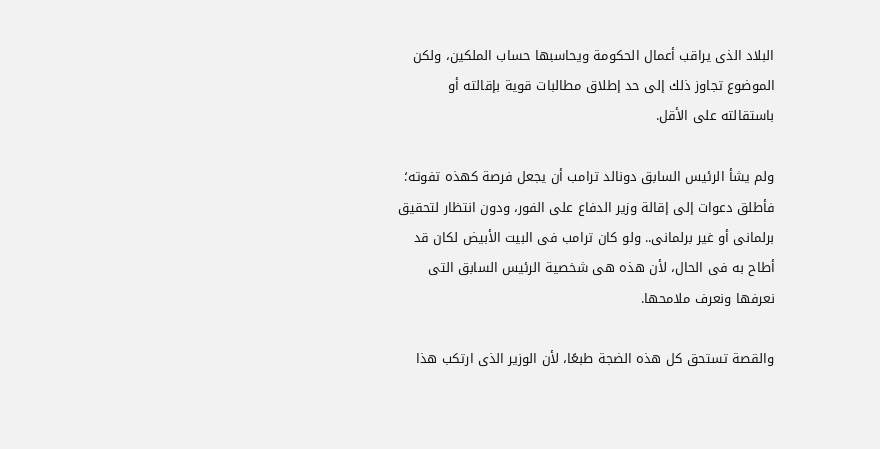البلاد الذى يراقب أعمال الحكومة ويحاسبها حساب الملكين، ولكن الموضوع تجاوز ذلك إلى حد إطلاق مطالبات قوية بإقالته أو باستقالته على الأقل.

ولم يشأ الرئيس السابق دونالد ترامب أن يجعل فرصة كهذه تفوته؛ فأطلق دعوات إلى إقالة وزير الدفاع على الفور، ودون انتظار لتحقيق برلمانى أو غير برلمانى.. ولو كان ترامب فى البيت الأبيض لكان قد أطاح به فى الحال، لأن هذه هى شخصية الرئيس السابق التى نعرفها ونعرف ملامحها.

والقصة تستحق كل هذه الضجة طبعًا، لأن الوزير الذى ارتكب هذا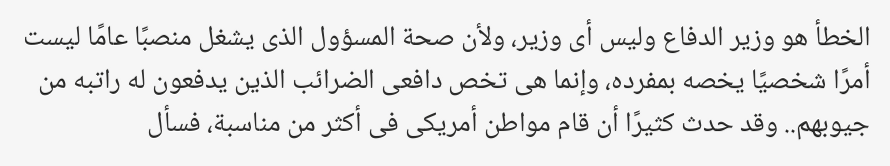الخطأ هو وزير الدفاع وليس أى وزير، ولأن صحة المسؤول الذى يشغل منصبًا عامًا ليست أمرًا شخصيًا يخصه بمفرده، وإنما هى تخص دافعى الضرائب الذين يدفعون له راتبه من جيوبهم.. وقد حدث كثيرًا أن قام مواطن أمريكى فى أكثر من مناسبة، فسأل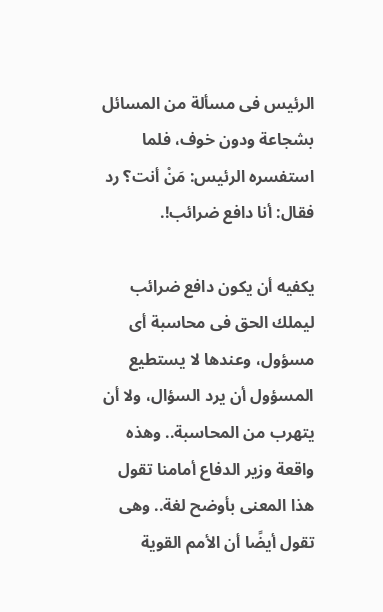الرئيس فى مسألة من المسائل بشجاعة ودون خوف، فلما استفسره الرئيس: مَنْ أنت؟ رد فقال: أنا دافع ضرائب!.

يكفيه أن يكون دافع ضرائب ليملك الحق فى محاسبة أى مسؤول، وعندها لا يستطيع المسؤول أن يرد السؤال، ولا أن يتهرب من المحاسبة.. وهذه واقعة وزير الدفاع أمامنا تقول هذا المعنى بأوضح لغة.. وهى تقول أيضًا أن الأمم القوية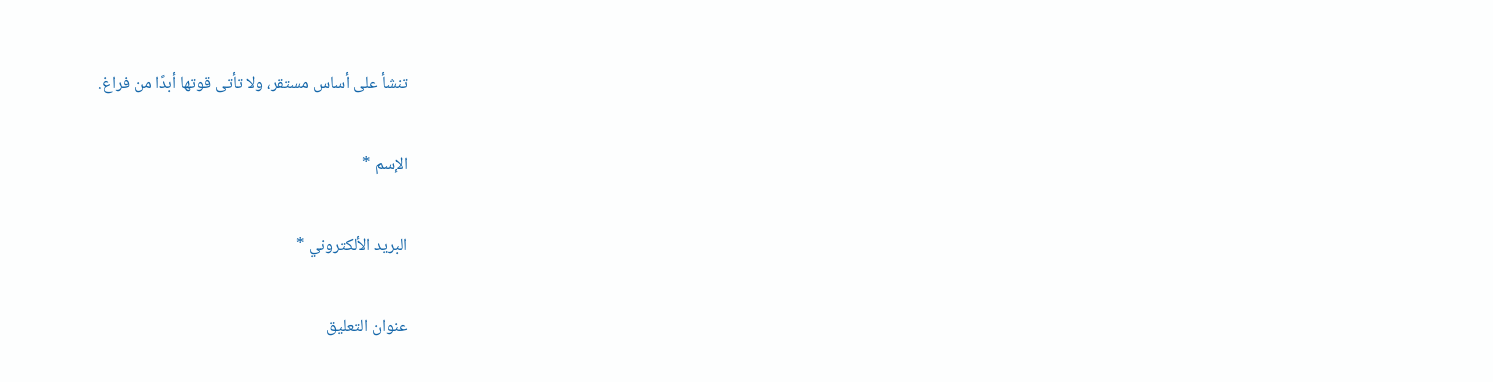تنشأ على أساس مستقر، ولا تأتى قوتها أبدًا من فراغ.

الإسم *

البريد الألكتروني *

عنوان التعليق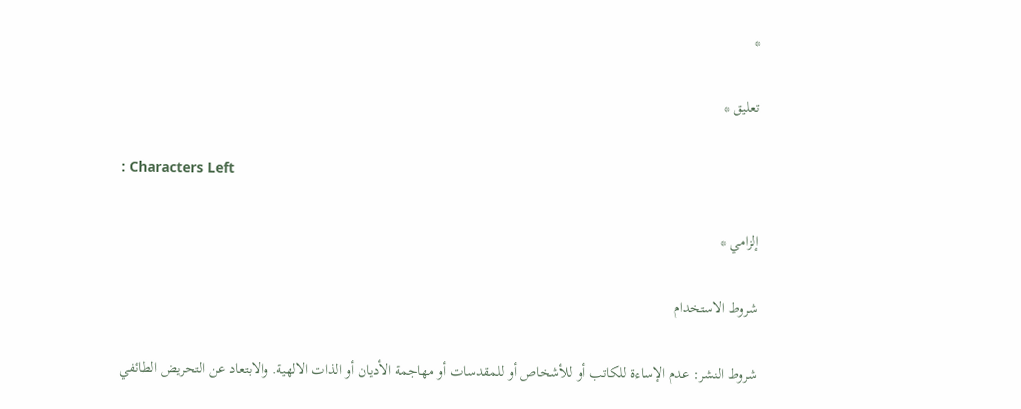*

تعليق *

: Characters Left

إلزامي *

شروط الاستخدام

شروط النشر: عدم الإساءة للكاتب أو للأشخاص أو للمقدسات أو مهاجمة الأديان أو الذات الالهية. والابتعاد عن التحريض الطائفي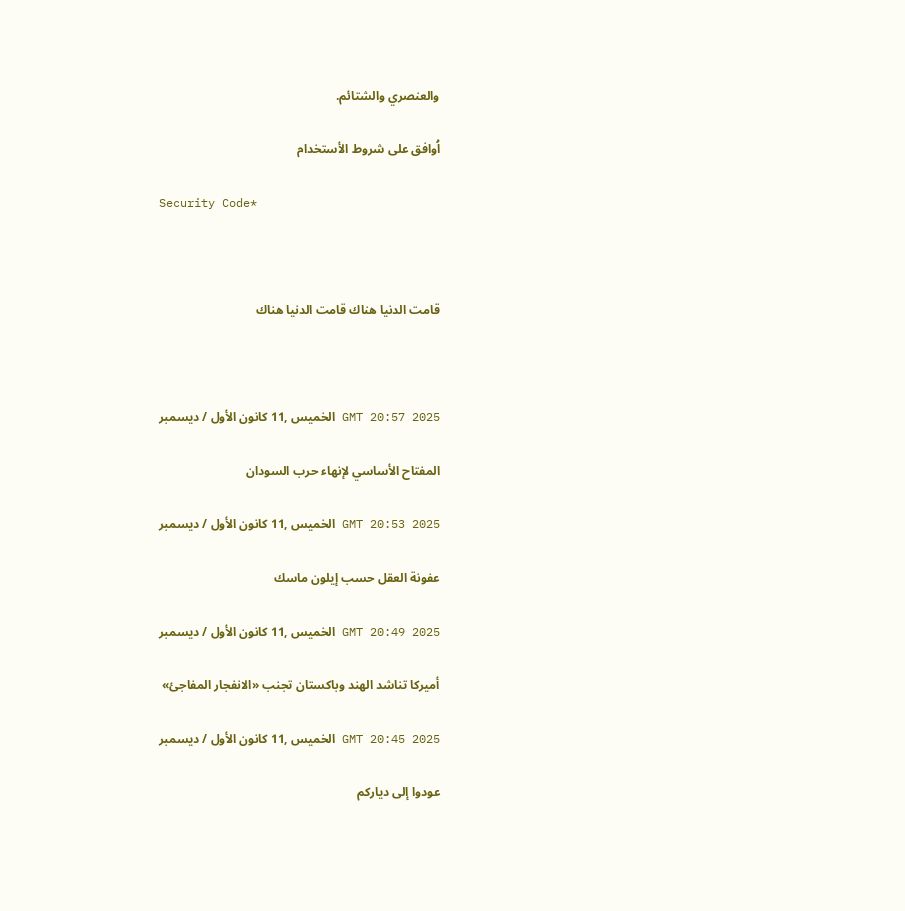والعنصري والشتائم.

اُوافق على شروط الأستخدام

Security Code*



قامت الدنيا هناك قامت الدنيا هناك



GMT 20:57 2025 الخميس ,11 كانون الأول / ديسمبر

المفتاح الأساسي لإنهاء حرب السودان

GMT 20:53 2025 الخميس ,11 كانون الأول / ديسمبر

عفونة العقل حسب إيلون ماسك

GMT 20:49 2025 الخميس ,11 كانون الأول / ديسمبر

أميركا تناشد الهند وباكستان تجنب «الانفجار المفاجئ»

GMT 20:45 2025 الخميس ,11 كانون الأول / ديسمبر

عودوا إلى دياركم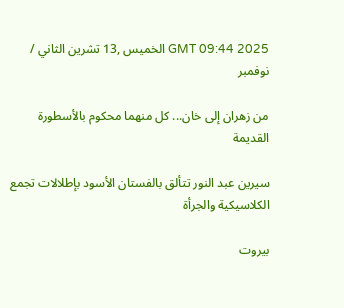GMT 09:44 2025 الخميس ,13 تشرين الثاني / نوفمبر

من زهران إلى خان... كل منهما محكوم بالأسطورة القديمة

سيرين عبد النور تتألق بالفستان الأسود بإطلالات تجمع الكلاسيكية والجرأة

بيروت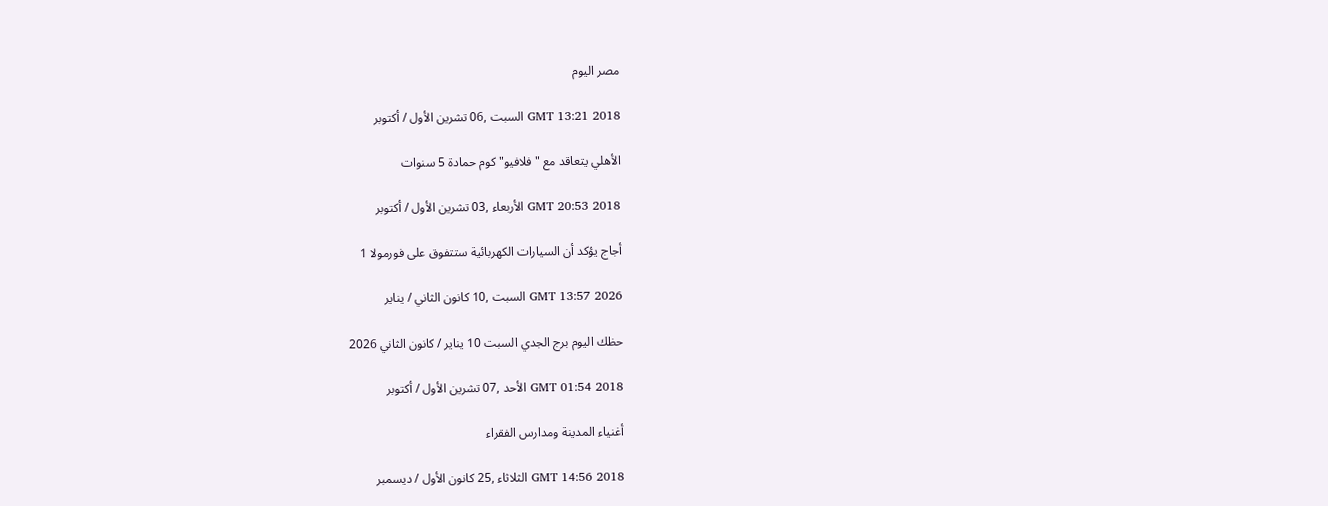مصر اليوم

GMT 13:21 2018 السبت ,06 تشرين الأول / أكتوبر

الأهلي يتعاقد مع "فلافيو" كوم حمادة 5 سنوات

GMT 20:53 2018 الأربعاء ,03 تشرين الأول / أكتوبر

أجاج يؤكد أن السيارات الكهربائية ستتفوق على فورمولا 1

GMT 13:57 2026 السبت ,10 كانون الثاني / يناير

حظك اليوم برج الجدي السبت 10 يناير / كانون الثاني 2026

GMT 01:54 2018 الأحد ,07 تشرين الأول / أكتوبر

أغنياء المدينة ومدارس الفقراء

GMT 14:56 2018 الثلاثاء ,25 كانون الأول / ديسمبر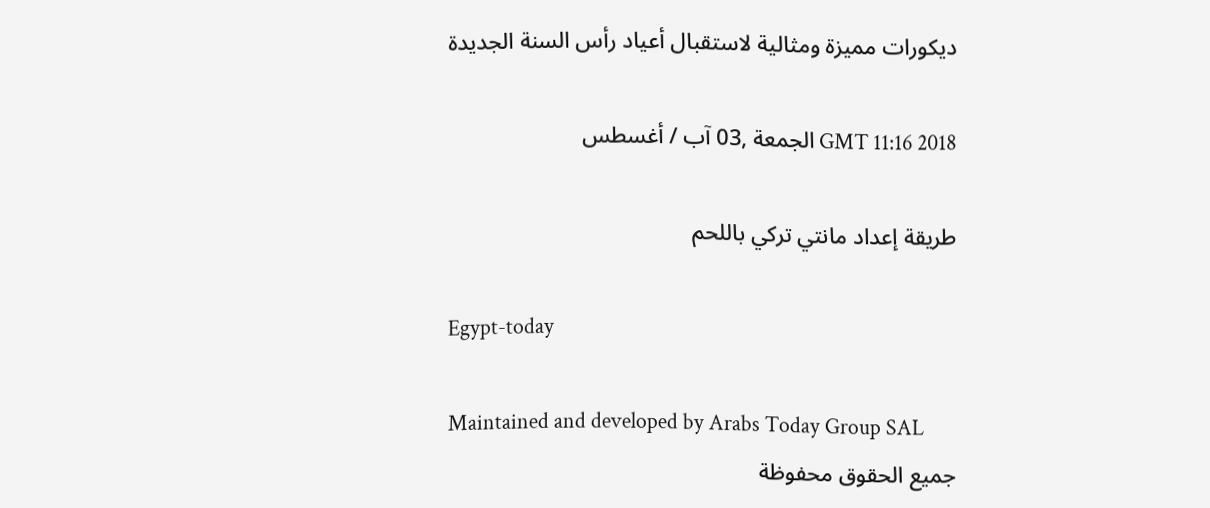ديكورات مميزة ومثالية لاستقبال أعياد رأس السنة الجديدة

GMT 11:16 2018 الجمعة ,03 آب / أغسطس

طريقة إعداد مانتي تركي باللحم

Egypt-today

Maintained and developed by Arabs Today Group SAL
جميع الحقوق محفوظة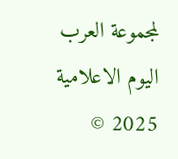لمجموعة العرب اليوم الاعلامية 2025 ©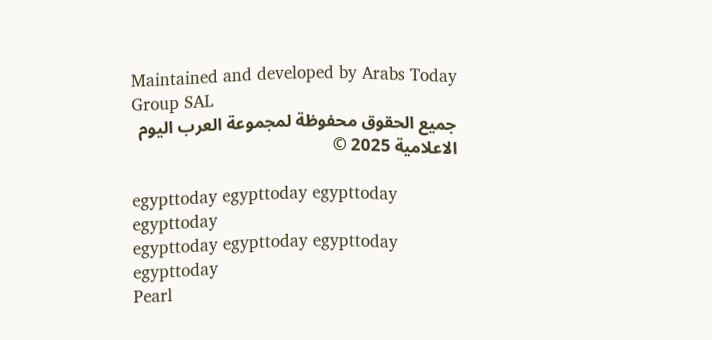Maintained and developed by Arabs Today Group SAL
جميع الحقوق محفوظة لمجموعة العرب اليوم الاعلامية 2025 ©

egypttoday egypttoday egypttoday egypttoday
egypttoday egypttoday egypttoday
egypttoday
Pearl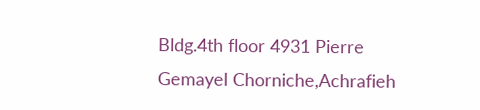Bldg.4th floor 4931 Pierre Gemayel Chorniche,Achrafieh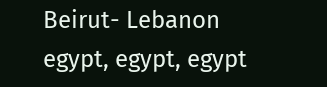Beirut- Lebanon
egypt, egypt, egypt